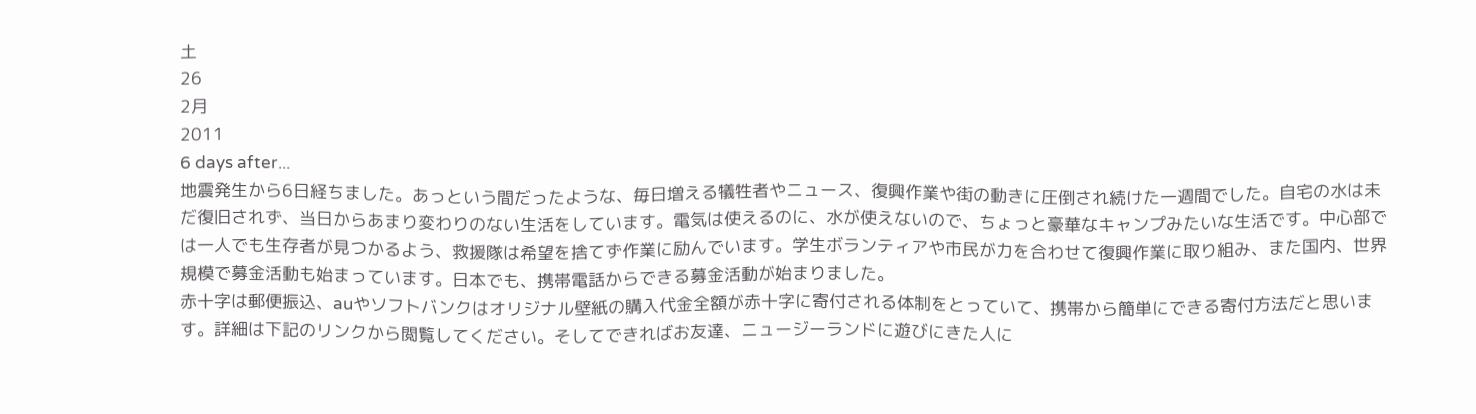土
26
2月
2011
6 days after...
地震発生から6日経ちました。あっという間だったような、毎日増える犠牲者やニュース、復興作業や街の動きに圧倒され続けた一週間でした。自宅の水は未だ復旧されず、当日からあまり変わりのない生活をしています。電気は使えるのに、水が使えないので、ちょっと豪華なキャンプみたいな生活です。中心部では一人でも生存者が見つかるよう、救援隊は希望を捨てず作業に励んでいます。学生ボランティアや市民が力を合わせて復興作業に取り組み、また国内、世界規模で募金活動も始まっています。日本でも、携帯電話からできる募金活動が始まりました。
赤十字は郵便振込、auやソフトバンクはオリジナル壁紙の購入代金全額が赤十字に寄付される体制をとっていて、携帯から簡単にできる寄付方法だと思います。詳細は下記のリンクから閲覧してください。そしてできればお友達、ニュージーランドに遊びにきた人に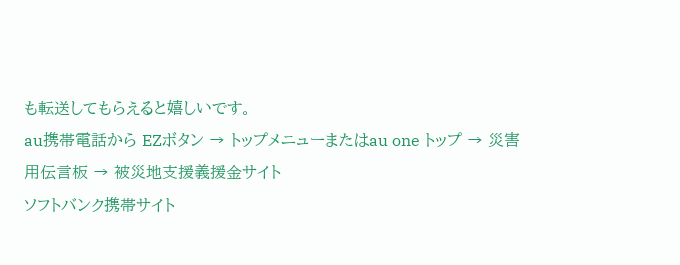も転送してもらえると嬉しいです。
au携帯電話から EZボタン → トップメニューまたはau one トップ → 災害用伝言板 → 被災地支援義援金サイト
ソフトバンク携帯サイト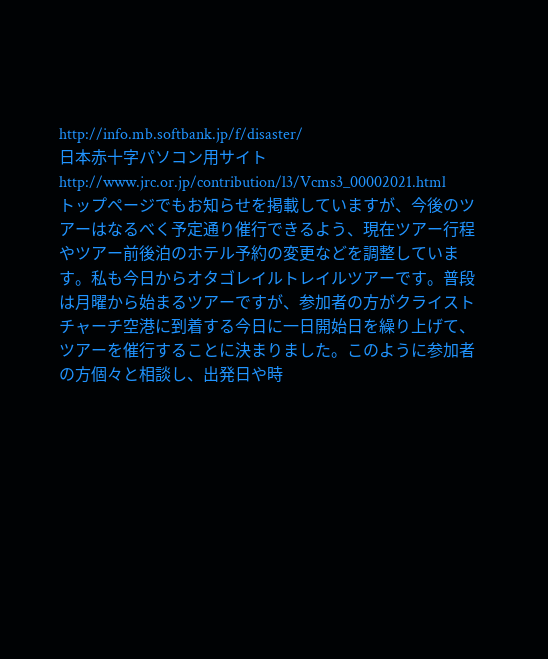http://info.mb.softbank.jp/f/disaster/
日本赤十字パソコン用サイト
http://www.jrc.or.jp/contribution/l3/Vcms3_00002021.html
トップページでもお知らせを掲載していますが、今後のツアーはなるべく予定通り催行できるよう、現在ツアー行程やツアー前後泊のホテル予約の変更などを調整しています。私も今日からオタゴレイルトレイルツアーです。普段は月曜から始まるツアーですが、参加者の方がクライストチャーチ空港に到着する今日に一日開始日を繰り上げて、ツアーを催行することに決まりました。このように参加者の方個々と相談し、出発日や時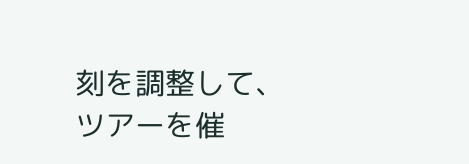刻を調整して、ツアーを催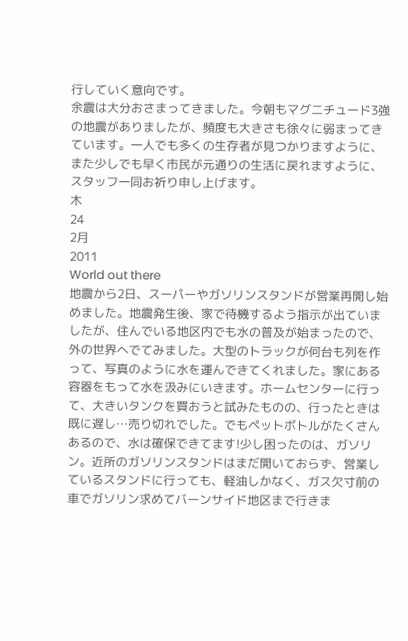行していく意向です。
余震は大分おさまってきました。今朝もマグニチュード3強の地震がありましたが、頻度も大きさも徐々に弱まってきています。一人でも多くの生存者が見つかりますように、また少しでも早く市民が元通りの生活に戻れますように、スタッフ一同お祈り申し上げます。
木
24
2月
2011
World out there
地震から2日、スーパーやガソリンスタンドが営業再開し始めました。地震発生後、家で待機するよう指示が出ていましたが、住んでいる地区内でも水の普及が始まったので、外の世界へでてみました。大型のトラックが何台も列を作って、写真のように水を運んできてくれました。家にある容器をもって水を汲みにいきます。ホームセンターに行って、大きいタンクを買おうと試みたものの、行ったときは既に遅し…売り切れでした。でもペットボトルがたくさんあるので、水は確保できてます!少し困ったのは、ガソリン。近所のガソリンスタンドはまだ開いておらず、営業しているスタンドに行っても、軽油しかなく、ガス欠寸前の車でガソリン求めてバーンサイド地区まで行きま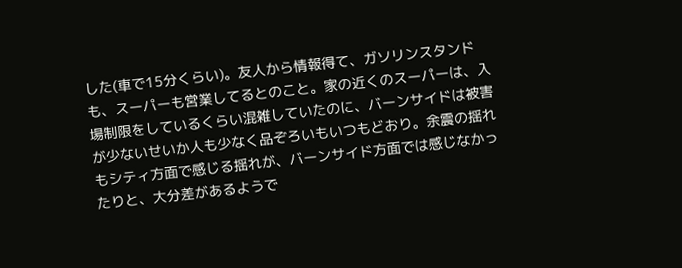した(車で15分くらい)。友人から情報得て、ガソリンスタンドも、スーパーも営業してるとのこと。家の近くのスーパーは、入場制限をしているくらい混雑していたのに、バーンサイドは被害が少ないせいか人も少なく品ぞろいもいつもどおり。余震の揺れもシティ方面で感じる揺れが、バーンサイド方面では感じなかったりと、大分差があるようで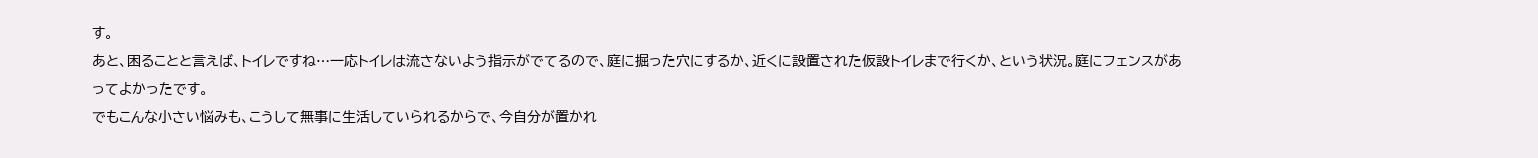す。
あと、困ることと言えば、トイレですね…一応トイレは流さないよう指示がでてるので、庭に掘った穴にするか、近くに設置された仮設トイレまで行くか、という状況。庭にフェンスがあってよかったです。
でもこんな小さい悩みも、こうして無事に生活していられるからで、今自分が置かれ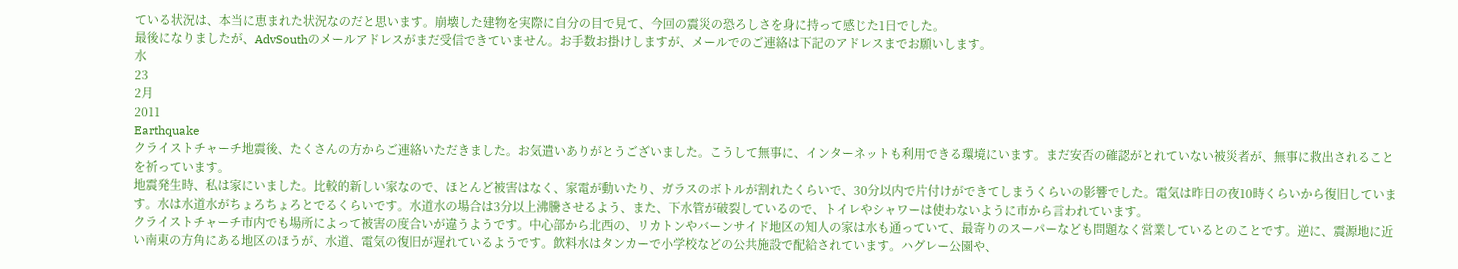ている状況は、本当に恵まれた状況なのだと思います。崩壊した建物を実際に自分の目で見て、今回の震災の恐ろしさを身に持って感じた1日でした。
最後になりましたが、AdvSouthのメールアドレスがまだ受信できていません。お手数お掛けしますが、メールでのご連絡は下記のアドレスまでお願いします。
水
23
2月
2011
Earthquake
クライストチャーチ地震後、たくさんの方からご連絡いただきました。お気遣いありがとうございました。こうして無事に、インターネットも利用できる環境にいます。まだ安否の確認がとれていない被災者が、無事に救出されることを祈っています。
地震発生時、私は家にいました。比較的新しい家なので、ほとんど被害はなく、家電が動いたり、ガラスのボトルが割れたくらいで、30分以内で片付けができてしまうくらいの影響でした。電気は昨日の夜10時くらいから復旧しています。水は水道水がちょろちょろとでるくらいです。水道水の場合は3分以上沸騰させるよう、また、下水管が破裂しているので、トイレやシャワーは使わないように市から言われています。
クライストチャーチ市内でも場所によって被害の度合いが違うようです。中心部から北西の、リカトンやバーンサイド地区の知人の家は水も通っていて、最寄りのスーパーなども問題なく営業しているとのことです。逆に、震源地に近い南東の方角にある地区のほうが、水道、電気の復旧が遅れているようです。飲料水はタンカーで小学校などの公共施設で配給されています。ハグレー公園や、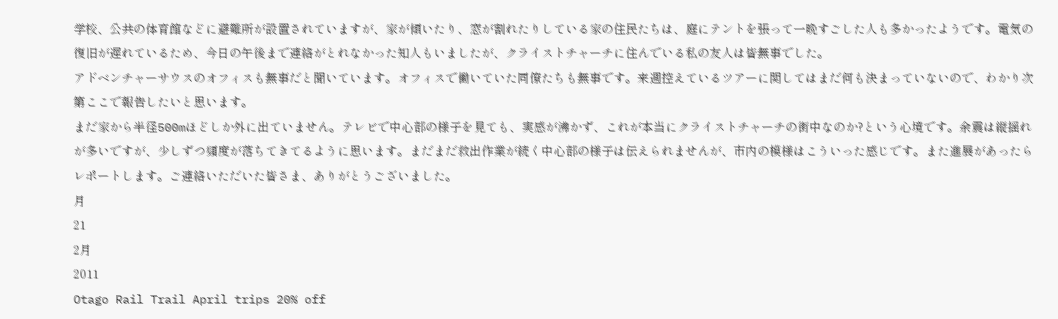学校、公共の体育館などに避難所が設置されていますが、家が傾いたり、窓が割れたりしている家の住民たちは、庭にテントを張って一晩すごした人も多かったようです。電気の復旧が遅れているため、今日の午後まで連絡がとれなかった知人もいましたが、クライストチャーチに住んでいる私の友人は皆無事でした。
アドベンチャーサウスのオフィスも無事だと聞いています。オフィスで働いていた同僚たちも無事です。来週控えているツアーに関してはまだ何も決まっていないので、わかり次第ここで報告したいと思います。
まだ家から半径500mほどしか外に出ていません。テレビで中心部の様子を見ても、実感が沸かず、これが本当にクライストチャーチの街中なのか?という心境です。余震は縦揺れが多いですが、少しずつ頻度が落ちてきてるように思います。まだまだ救出作業が続く中心部の様子は伝えられませんが、市内の模様はこういった感じです。また進展があったらレポートします。ご連絡いただいた皆さま、ありがとうございました。
月
21
2月
2011
Otago Rail Trail April trips 20% off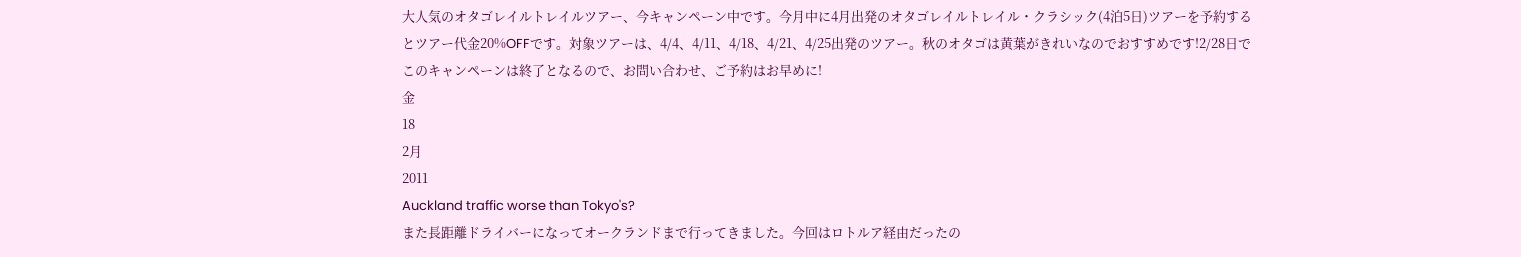大人気のオタゴレイルトレイルツアー、今キャンペーン中です。今月中に4月出発のオタゴレイルトレイル・クラシック(4泊5日)ツアーを予約するとツアー代金20%OFFです。対象ツアーは、4/4、4/11、4/18、4/21、4/25出発のツアー。秋のオタゴは黄葉がきれいなのでおすすめです!2/28日でこのキャンペーンは終了となるので、お問い合わせ、ご予約はお早めに!
金
18
2月
2011
Auckland traffic worse than Tokyo's?
また長距離ドライバーになってオークランドまで行ってきました。今回はロトルア経由だったの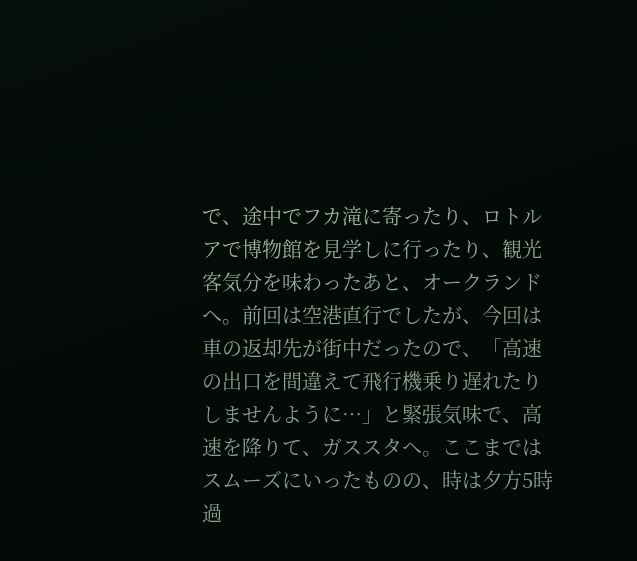で、途中でフカ滝に寄ったり、ロトルアで博物館を見学しに行ったり、観光客気分を味わったあと、オークランドへ。前回は空港直行でしたが、今回は車の返却先が街中だったので、「高速の出口を間違えて飛行機乗り遅れたりしませんように…」と緊張気味で、高速を降りて、ガススタへ。ここまではスムーズにいったものの、時は夕方5時過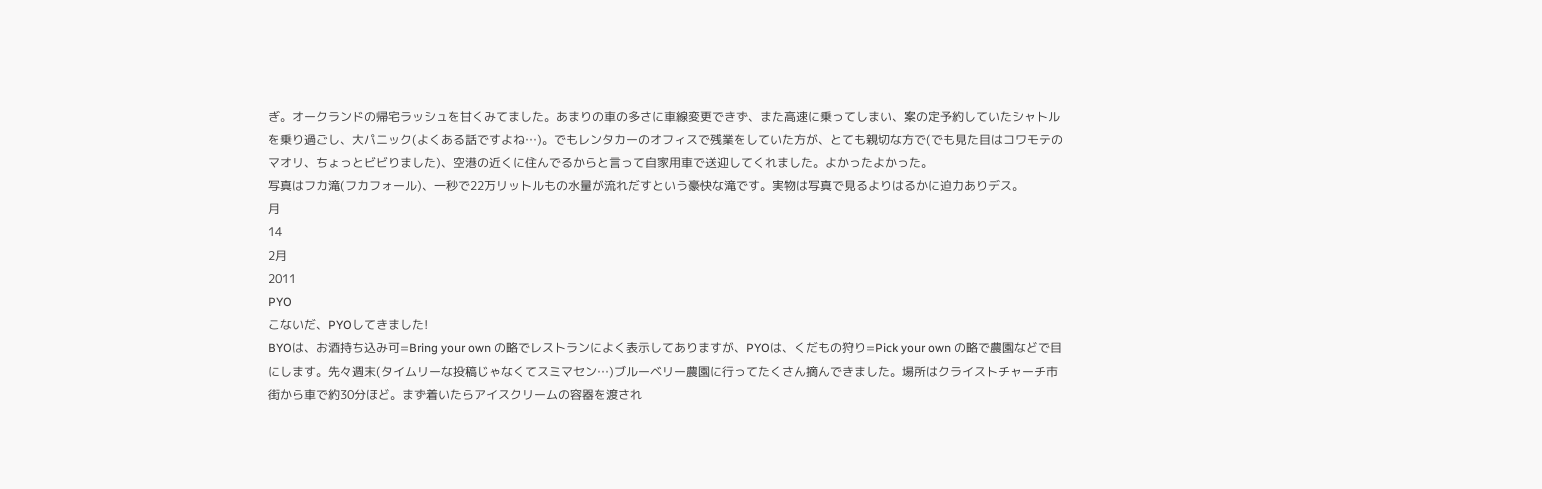ぎ。オークランドの帰宅ラッシュを甘くみてました。あまりの車の多さに車線変更できず、また高速に乗ってしまい、案の定予約していたシャトルを乗り過ごし、大パニック(よくある話ですよね…)。でもレンタカーのオフィスで残業をしていた方が、とても親切な方で(でも見た目はコワモテのマオリ、ちょっとビビりました)、空港の近くに住んでるからと言って自家用車で送迎してくれました。よかったよかった。
写真はフカ滝(フカフォール)、一秒で22万リットルもの水量が流れだすという豪快な滝です。実物は写真で見るよりはるかに迫力ありデス。
月
14
2月
2011
PYO
こないだ、PYOしてきました!
BYOは、お酒持ち込み可=Bring your own の略でレストランによく表示してありますが、PYOは、くだもの狩り=Pick your own の略で農園などで目にします。先々週末(タイムリーな投稿じゃなくてスミマセン…)ブルーベリー農園に行ってたくさん摘んできました。場所はクライストチャーチ市街から車で約30分ほど。まず着いたらアイスクリームの容器を渡され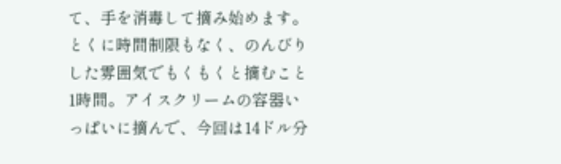て、手を消毒して摘み始めます。とくに時間制限もなく、のんびりした雰囲気でもくもくと摘むこと1時間。アイスクリームの容器いっぱいに摘んで、今回は14ドル分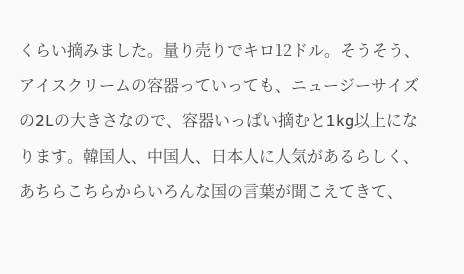くらい摘みました。量り売りでキロ12ドル。そうそう、アイスクリームの容器っていっても、ニュージーサイズの2Lの大きさなので、容器いっぱい摘むと1kg以上になります。韓国人、中国人、日本人に人気があるらしく、あちらこちらからいろんな国の言葉が聞こえてきて、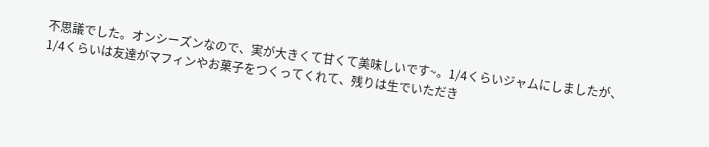不思議でした。オンシーズンなので、実が大きくて甘くて美味しいです~。1/4くらいジャムにしましたが、1/4くらいは友達がマフィンやお菓子をつくってくれて、残りは生でいただき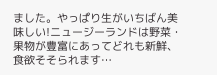ました。やっぱり生がいちばん美味しい!ニュージーランドは野菜・果物が豊富にあってどれも新鮮、食欲そそられます…